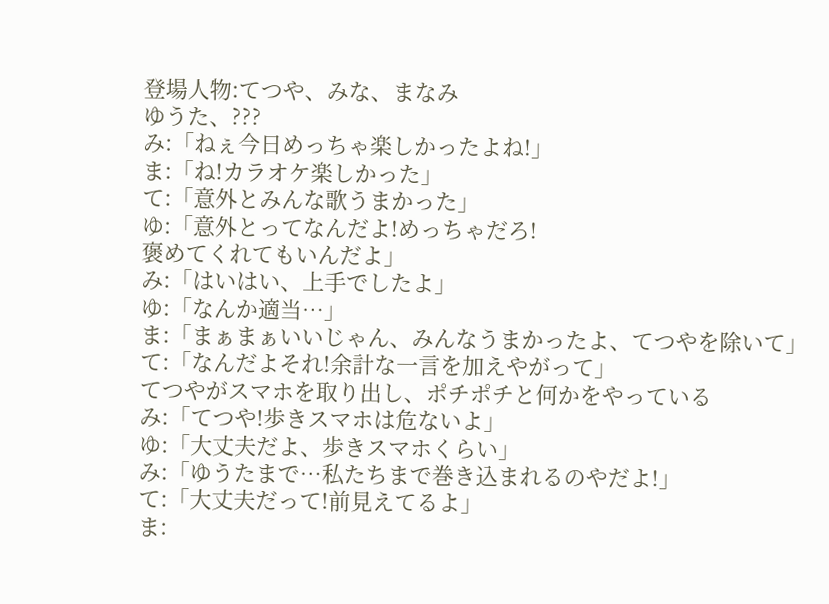登場人物:てつや、みな、まなみ
ゆうた、???
み:「ねぇ今日めっちゃ楽しかったよね!」
ま:「ね!カラオケ楽しかった」
て:「意外とみんな歌うまかった」
ゆ:「意外とってなんだよ!めっちゃだろ!
褒めてくれてもいんだよ」
み:「はいはい、上手でしたよ」
ゆ:「なんか適当…」
ま:「まぁまぁいいじゃん、みんなうまかったよ、てつやを除いて」
て:「なんだよそれ!余計な一言を加えやがって」
てつやがスマホを取り出し、ポチポチと何かをやっている
み:「てつや!歩きスマホは危ないよ」
ゆ:「大丈夫だよ、歩きスマホくらい」
み:「ゆうたまで…私たちまで巻き込まれるのやだよ!」
て:「大丈夫だって!前見えてるよ」
ま: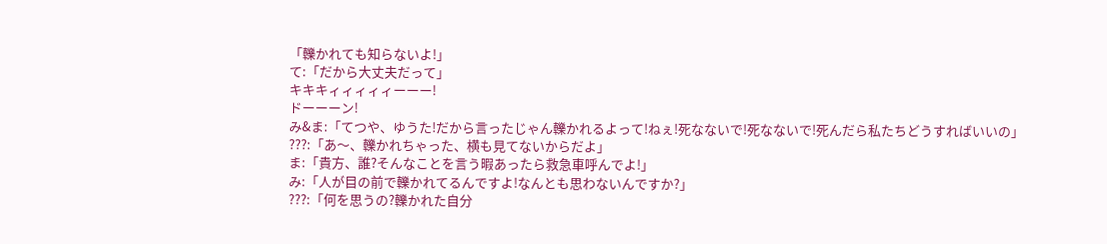「轢かれても知らないよ!」
て:「だから大丈夫だって」
キキキィィィィィーーー!
ドーーーン!
み&ま:「てつや、ゆうた!だから言ったじゃん轢かれるよって!ねぇ!死なないで!死なないで!死んだら私たちどうすればいいの」
???:「あ〜、轢かれちゃった、横も見てないからだよ」
ま:「貴方、誰?そんなことを言う暇あったら救急車呼んでよ!」
み:「人が目の前で轢かれてるんですよ!なんとも思わないんですか?」
???:「何を思うの?轢かれた自分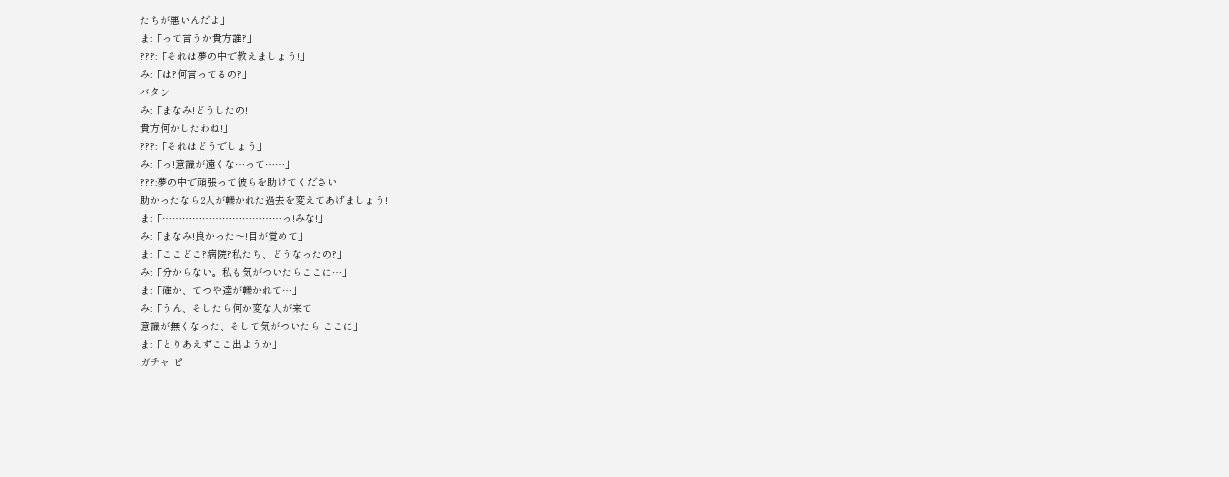たちが悪いんだよ」
ま:「って言うか貴方誰?」
???:「それは夢の中で教えましょう!」
み:「は?何言ってるの?」
バタン
み:「まなみ!どうしたの!
貴方何かしたわね!」
???:「それはどうでしょう」
み:「っ!意識が遠くな…って……」
???:夢の中で頑張って彼らを助けてください
助かったなら2人が轢かれた過去を変えてあげましょう!
ま:「………………………………っ!みな!」
み:「まなみ!良かった〜!目が覚めて」
ま:「ここどこ?病院?私たち、どうなったの?」
み:「分からない。私も気がついたらここに…」
ま:「確か、てつや達が轢かれて…」
み:「うん、そしたら何か変な人が来て
意識が無くなった、そして気がついたら ここに」
ま:「とりあえずここ出ようか」
ガチャ ピ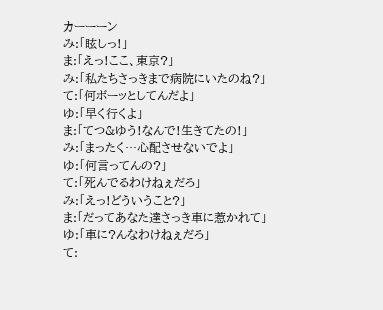カーーーン
み:「眩しっ!」
ま:「えっ!ここ、東京?」
み:「私たちさっきまで病院にいたのね?」
て:「何ボーッとしてんだよ」
ゆ:「早く行くよ」
ま:「てつ&ゆう!なんで!生きてたの!」
み:「まったく…心配させないでよ」
ゆ:「何言ってんの?」
て:「死んでるわけねぇだろ」
み:「えっ!どういうこと?」
ま:「だってあなた達さっき車に惹かれて」
ゆ:「車に?んなわけねぇだろ」
て: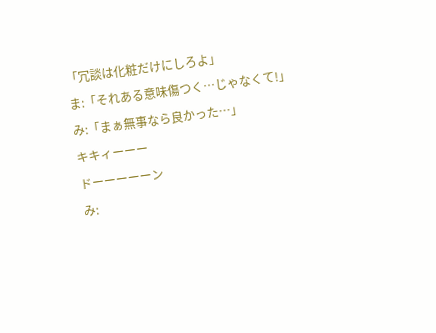「冗談は化粧だけにしろよ」
ま:「それある意味傷つく…じゃなくて!」
み:「まぁ無事なら良かった…」
キキィーーー
ドーーーーーン
み: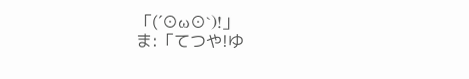「(´⊙ω⊙`)!」
ま:「てつや!ゆ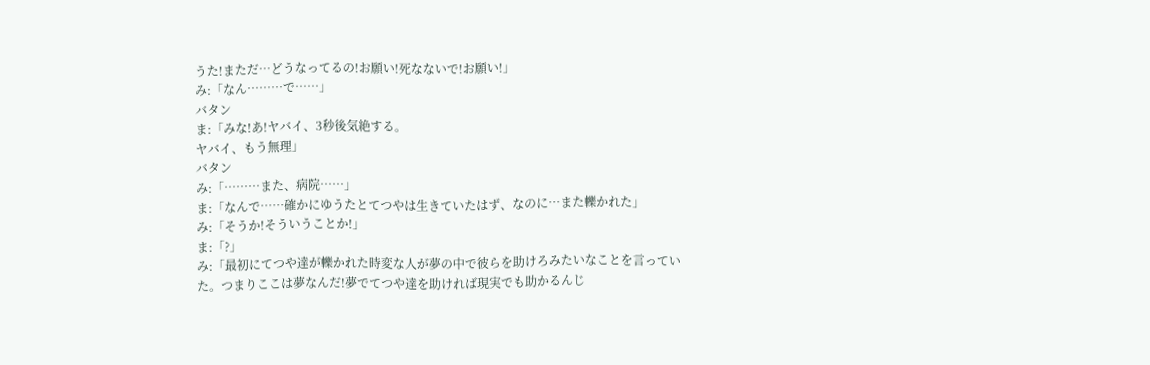うた!まただ…どうなってるの!お願い!死なないで!お願い!」
み:「なん………で……」
バタン
ま:「みな!あ!ヤバイ、3秒後気絶する。
ヤバイ、もう無理」
バタン
み:「………また、病院……」
ま:「なんで……確かにゆうたとてつやは生きていたはず、なのに…また轢かれた」
み:「そうか!そういうことか!」
ま:「?」
み:「最初にてつや達が轢かれた時変な人が夢の中で彼らを助けろみたいなことを言っていた。つまりここは夢なんだ!夢でてつや達を助ければ現実でも助かるんじ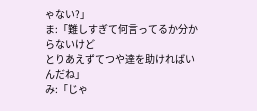ゃない?」
ま:「難しすぎて何言ってるか分からないけど
とりあえずてつや達を助ければいんだね」
み:「じゃ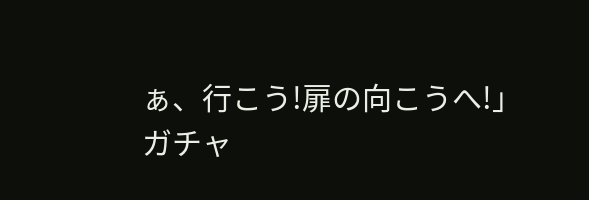ぁ、行こう!扉の向こうへ!」
ガチャ